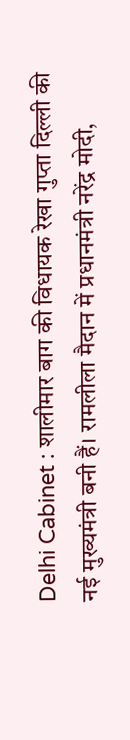Delhi Cabinet : शालीमार बाग की विधायक रेखा गुप्ता दिल्ली की नई मुख्यमंत्री बनी हैं। रामलीला मैदान में प्रधानमंत्री नरेंद्र मोदी,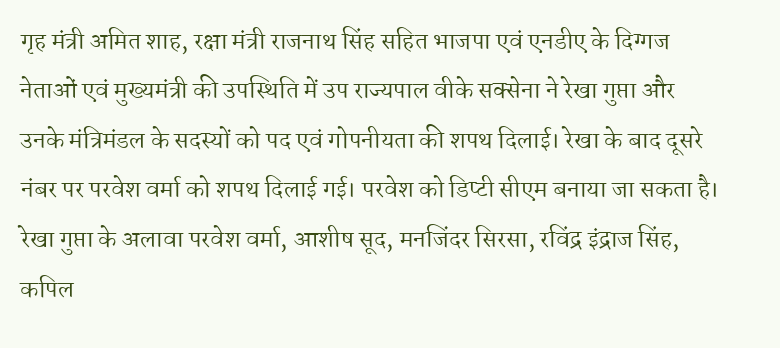गृह मंत्री अमित शाह, रक्षा मंत्री राजनाथ सिंह सहित भाजपा एवं एनडीए के दिग्गज नेताओं एवं मुख्यमंत्री की उपस्थिति में उप राज्यपाल वीके सक्सेना ने रेखा गुप्ता और उनके मंत्रिमंडल के सदस्यों को पद एवं गोपनीयता की शपथ दिलाई। रेखा के बाद दूसरे नंबर पर परवेश वर्मा को शपथ दिलाई गई। परवेश को डिप्टी सीएम बनाया जा सकता है। रेखा गुप्ता के अलावा परवेश वर्मा, आशीष सूद, मनजिंदर सिरसा, रविंद्र इंद्राज सिंह, कपिल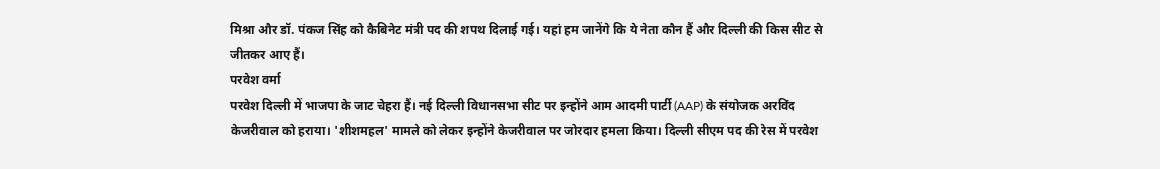मिश्रा और डॉ. पंकज सिंह को कैबिनेट मंत्री पद की शपथ दिलाई गई। यहां हम जानेंगे कि ये नेता कौन हैं और दिल्ली की किस सीट से जीतकर आए हैं।
परवेश वर्मा
परवेश दिल्ली में भाजपा के जाट चेहरा हैं। नई दिल्ली विधानसभा सीट पर इन्होंने आम आदमी पार्टी (AAP) के संयोजक अरविंद केजरीवाल को हराया। 'शीशमहल' मामले को लेकर इन्होंने केजरीवाल पर जोरदार हमला किया। दिल्ली सीएम पद की रेस में परवेश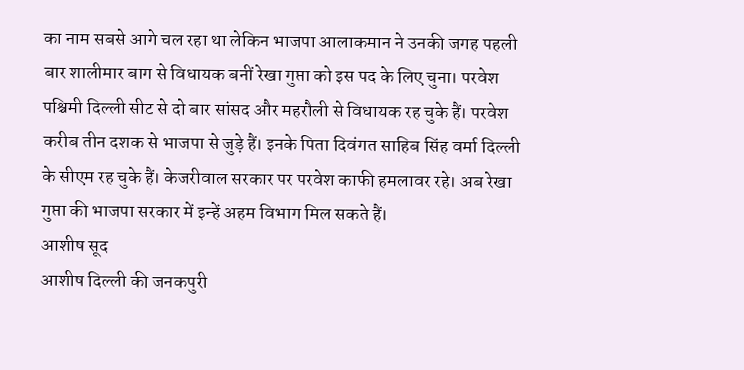का नाम सबसे आगे चल रहा था लेकिन भाजपा आलाकमान ने उनकी जगह पहली बार शालीमार बाग से विधायक बनीं रेखा गुप्ता को इस पद के लिए चुना। परवेश पश्चिमी दिल्ली सीट से दो बार सांसद और महरौली से विधायक रह चुके हैं। परवेश करीब तीन दशक से भाजपा से जुड़े हैं। इनके पिता दिवंगत साहिब सिंह वर्मा दिल्ली के सीएम रह चुके हैं। केजरीवाल सरकार पर परवेश काफी हमलावर रहे। अब रेखा गुप्ता की भाजपा सरकार में इन्हें अहम विभाग मिल सकते हैं।
आशीष सूद
आशीष दिल्ली की जनकपुरी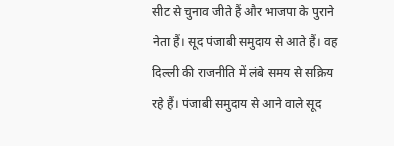सीट से चुनाव जीते हैं और भाजपा के पुराने नेता हैं। सूद पंजाबी समुदाय से आते हैं। वह दिल्ली की राजनीति में लंबे समय से सक्रिय रहे हैं। पंजाबी समुदाय से आने वाले सूद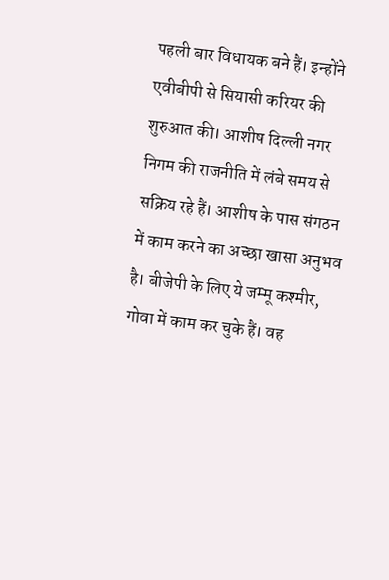पहली बार विधायक बने हैं। इन्होंने एवीबीपी से सियासी करियर की शुरुआत की। आशीष दिल्ली नगर निगम की राजनीति में लंबे समय से सक्रिय रहे हैं। आशीष के पास संगठन में काम करने का अच्छा खासा अनुभव है। बीजेपी के लिए ये जम्मू कश्मीर, गोवा में काम कर चुके हैं। वह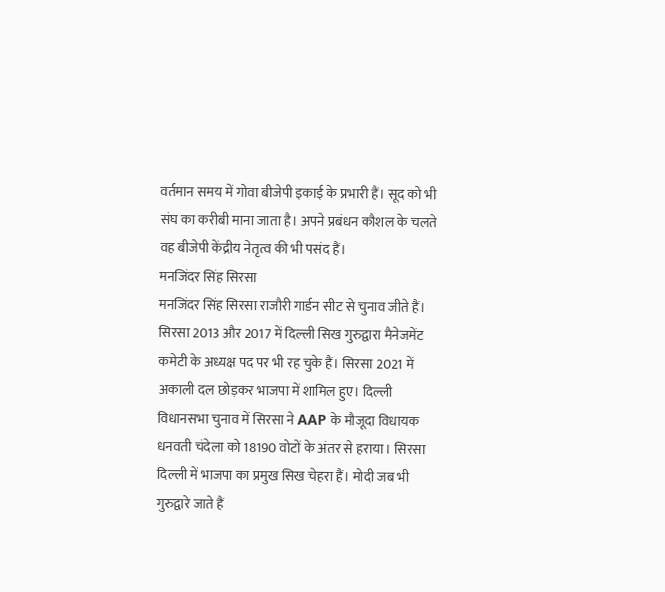वर्तमान समय में गोवा बीजेपी इकाई के प्रभारी हैं। सूद को भी संघ का करीबी माना जाता है। अपने प्रबंधन कौशल के चलते वह बीजेपी केंद्रीय नेतृत्व की भी पसंद हैं।
मनजिंदर सिंह सिरसा
मनजिंदर सिंह सिरसा राजौरी गार्डन सीट से चुनाव जीते हैं। सिरसा 2013 और 2017 में दिल्ली सिख गुरुद्वारा मैनेजमेंट कमेटी के अध्यक्ष पद पर भी रह चुके हैं। सिरसा 2021 में अकाली दल छोड़कर भाजपा में शामिल हुए। दिल्ली विधानसभा चुनाव में सिरसा ने AAP के मौजूदा विधायक धनवती चंदेला को 18190 वोटों के अंतर से हराया। सिरसा दिल्ली में भाजपा का प्रमुख सिख चेहरा हैं। मोदी जब भी गुरुद्वारे जाते हैं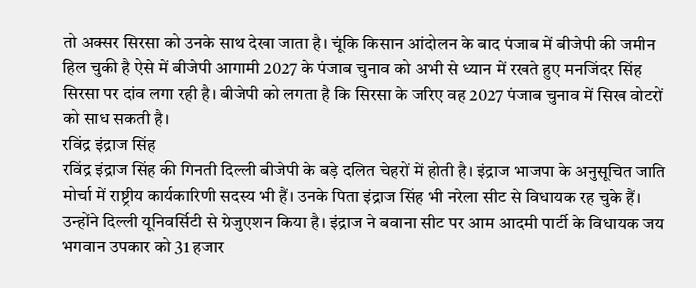तो अक्सर सिरसा को उनके साथ देखा जाता है। चूंकि किसान आंदोलन के बाद पंजाब में बीजेपी की जमीन हिल चुकी है ऐसे में बीजेपी आगामी 2027 के पंजाब चुनाव को अभी से ध्यान में रखते हुए मनजिंदर सिंह सिरसा पर दांव लगा रही है। बीजेपी को लगता है कि सिरसा के जरिए वह 2027 पंजाब चुनाव में सिख वोटरों को साध सकती है।
रविंद्र इंद्राज सिंह
रविंद्र इंद्राज सिंह की गिनती दिल्ली बीजेपी के बड़े दलित चेहरों में होती है। इंद्राज भाजपा के अनुसूचित जाति मोर्चा में राष्ट्रीय कार्यकारिणी सदस्य भी हैं। उनके पिता इंद्राज सिंह भी नरेला सीट से विधायक रह चुके हैं। उन्होंने दिल्ली यूनिवर्सिटी से ग्रेजुएशन किया है। इंद्राज ने बवाना सीट पर आम आदमी पार्टी के विधायक जय भगवान उपकार को 31 हजार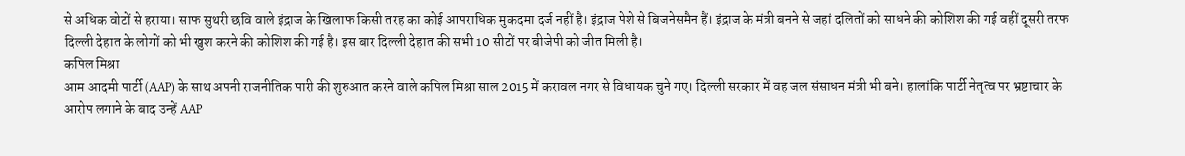से अधिक वोटों से हराया। साफ सुथरी छवि वाले इंद्राज के खिलाफ किसी तरह का कोई आपराधिक मुकदमा दर्ज नहीं है। इंद्राज पेशे से बिजनेसमैन हैं। इंद्राज के मंत्री बनने से जहां दलितों को साधने की कोशिश की गई वहीं दूसरी तरफ दिल्ली देहात के लोगों को भी खुश करने की कोशिश की गई है। इस बार दिल्ली देहात की सभी 10 सीटों पर बीजेपी को जीत मिली है।
कपिल मिश्रा
आम आदमी पार्टी (AAP) के साथ अपनी राजनीतिक पारी की शुरुआत करने वाले कपिल मिश्रा साल 2015 में करावल नगर से विधायक चुने गए। दिल्ली सरकार में वह जल संसाधन मंत्री भी बने। हालांकि पार्टी नेतृत्व पर भ्रष्टाचार के आरोप लगाने के बाद उन्हें AAP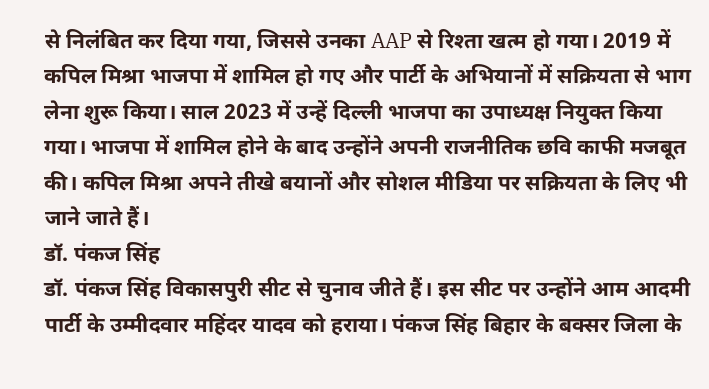से निलंबित कर दिया गया, जिससे उनका AAP से रिश्ता खत्म हो गया। 2019 में कपिल मिश्रा भाजपा में शामिल हो गए और पार्टी के अभियानों में सक्रियता से भाग लेना शुरू किया। साल 2023 में उन्हें दिल्ली भाजपा का उपाध्यक्ष नियुक्त किया गया। भाजपा में शामिल होने के बाद उन्होंने अपनी राजनीतिक छवि काफी मजबूत की। कपिल मिश्रा अपने तीखे बयानों और सोशल मीडिया पर सक्रियता के लिए भी जाने जाते हैं।
डॉ. पंकज सिंह
डॉ. पंकज सिंह विकासपुरी सीट से चुनाव जीते हैं। इस सीट पर उन्होंने आम आदमी पार्टी के उम्मीदवार महिंदर यादव को हराया। पंकज सिंह बिहार के बक्सर जिला के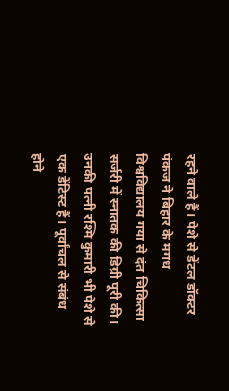रहने वाले हैं। पेशे से डेंटल डॉक्टर पंकज ने बिहार के मगध विश्वविद्यालय गया से दंत चिकित्सा सर्जरी में स्नातक की डिग्री पूरी की। उनकी पत्नी रश्मि कुमारी भी पेशे से एक डेंटिस्ट हैं। पूर्वांचल से संबंध होने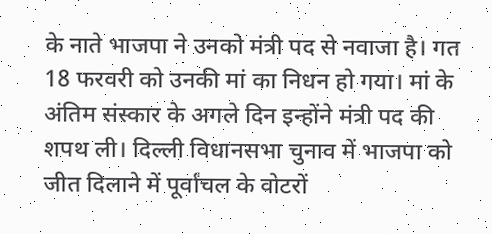के नाते भाजपा ने उनको मंत्री पद से नवाजा है। गत 18 फरवरी को उनकी मां का निधन हो गया। मां के अंतिम संस्कार के अगले दिन इन्होंने मंत्री पद की शपथ ली। दिल्ली विधानसभा चुनाव में भाजपा को जीत दिलाने में पूर्वांचल के वोटरों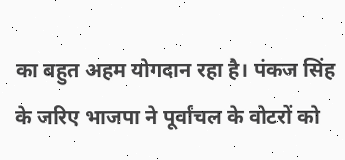का बहुत अहम योगदान रहा है। पंकज सिंह के जरिए भाजपा ने पूर्वांचल के वोटरों को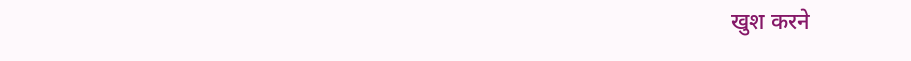खुश करने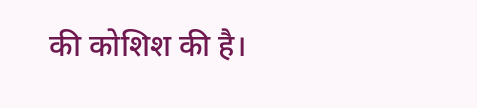की कोशिश की है।